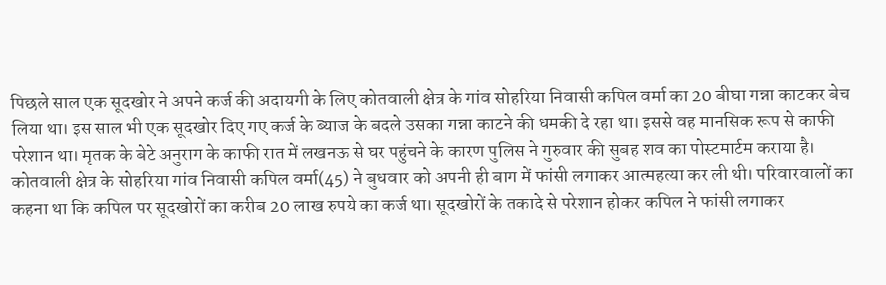पिछले साल एक सूदखोर ने अपने कर्ज की अदायगी के लिए कोतवाली क्षेत्र के गांव सोहरिया निवासी कपिल वर्मा का 20 बीघा गन्ना काटकर बेच लिया था। इस साल भी एक सूदखोर दिए गए कर्ज के ब्याज के बदले उसका गन्ना काटने की धमकी दे रहा था। इससे वह मानसिक रूप से काफी परेशान था। मृतक के बेटे अनुराग के काफी रात में लखनऊ से घर पहुंचने के कारण पुलिस ने गुरुवार की सुबह शव का पोस्टमार्टम कराया है।
कोतवाली क्षेत्र के सोहरिया गांव निवासी कपिल वर्मा(45) ने बुधवार को अपनी ही बाग में फांसी लगाकर आत्महत्या कर ली थी। परिवारवालों का कहना था कि कपिल पर सूदखोरों का करीब 20 लाख रुपये का कर्ज था। सूदखोरों के तकादे से परेशान होकर कपिल ने फांसी लगाकर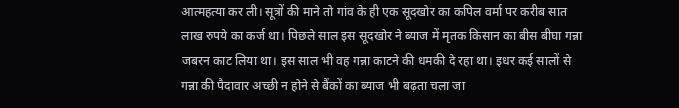आत्महत्या कर ली। सूत्रों की माने तो गांव के ही एक सूदखोर का कपिल वर्मा पर करीब सात लाख रुपये का कर्ज था। पिछले साल इस सूदखोर ने ब्याज में मृतक किसान का बीस बीघा गन्ना जबरन काट लिया था। इस साल भी वह गन्ना काटने की धमकी दे रहा था। इधर कई सालों से गन्ना की पैदावार अच्छी न होने से बैंकों का ब्याज भी बढ़ता चला जा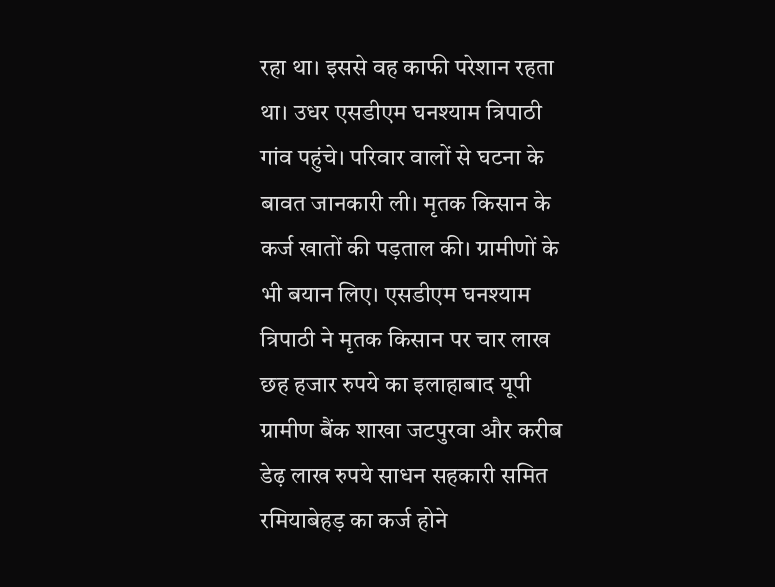रहा था। इससे वह काफी परेशान रहता था। उधर एसडीएम घनश्याम त्रिपाठी गांव पहुंचे। परिवार वालों से घटना के बावत जानकारी ली। मृतक किसान के कर्ज खातों की पड़ताल की। ग्रामीणों के भी बयान लिए। एसडीएम घनश्याम त्रिपाठी ने मृतक किसान पर चार लाख छह हजार रुपये का इलाहाबाद यूपी ग्रामीण बैंक शाखा जटपुरवा और करीब डेढ़ लाख रुपये साधन सहकारी समित रमियाबेहड़ का कर्ज होने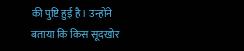की पुष्टि हुई है। उन्होंने बताया कि किस सूदखोर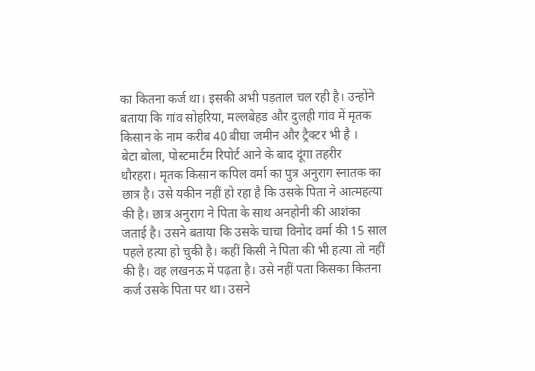का कितना कर्ज था। इसकी अभी पड़ताल चल रही है। उन्होंने बताया कि गांव सोहरिया, मल्लबेहड और दुलही गांव में मृतक किसान के नाम करीब 40 बीघा जमीन और ट्रैक्टर भी है ।
बेटा बोला, पोस्टमार्टम रिपोर्ट आने के बाद दूंगा तहरीर
धौरहरा। मृतक किसान कपिल वर्मा का पुत्र अनुराग स्नातक का छात्र है। उसे यकीन नहीं हो रहा है कि उसके पिता ने आत्महत्या की है। छात्र अनुराग ने पिता के साथ अनहोनी की आशंका जताई है। उसने बताया कि उसके चाचा विनोद वर्मा की 15 साल पहले हत्या हो चुकी है। कहीं किसी ने पिता की भी हत्या तो नहीं की है। वह लखनऊ में पढ़ता है। उसे नहीं पता किसका कितना कर्ज उसके पिता पर था। उसने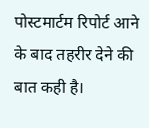पोस्टमार्टम रिपोर्ट आने के बाद तहरीर देने की बात कही है।